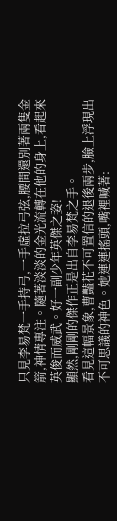只見李易梵一手持弓,一手虛拉弓弦,腰間還別著兩隻金箭,神情專注。隨著淡淡的金光流轉在他的身上,看起來英俊而威武。好一副少年英傑之姿!
顯然,剛剛的傑作正是出自李易梵之手。
看見這幅景象,曹豔花不可置信的退後兩步,臉上浮現出不可思議的神色。她連連搖頭,嘴裡喊著: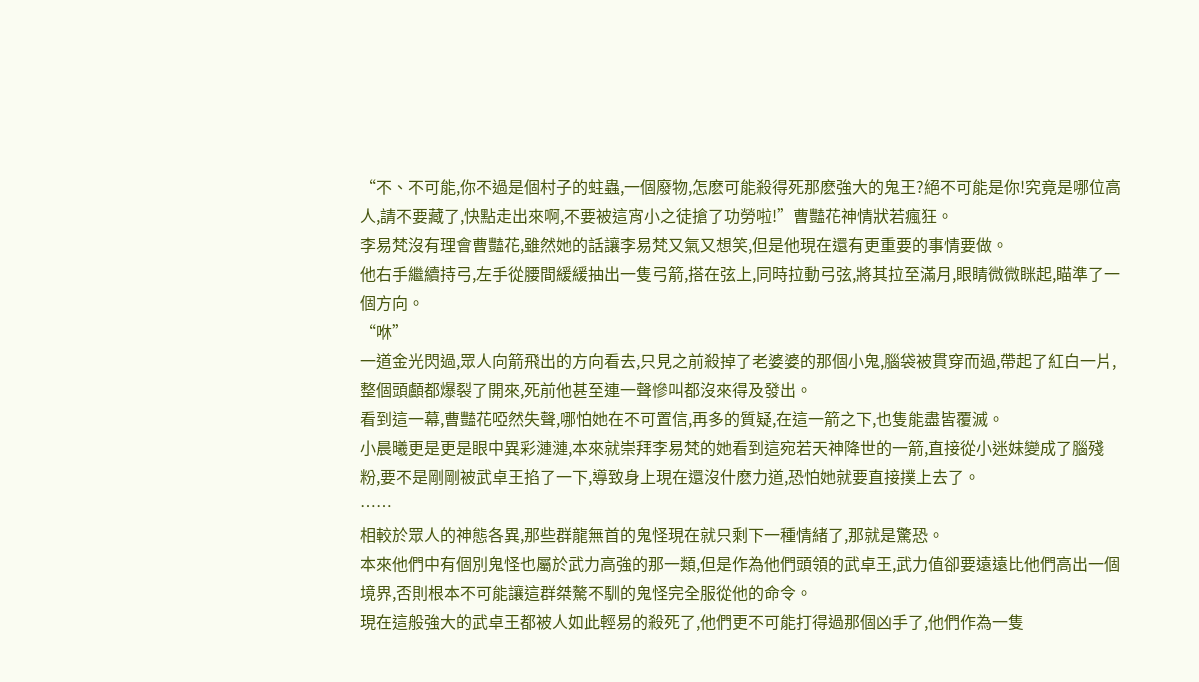“不、不可能,你不過是個村子的蛀蟲,一個廢物,怎麽可能殺得死那麽強大的鬼王?絕不可能是你!究竟是哪位高人,請不要藏了,快點走出來啊,不要被這宵小之徒搶了功勞啦!”曹豔花神情狀若瘋狂。
李易梵沒有理會曹豔花,雖然她的話讓李易梵又氣又想笑,但是他現在還有更重要的事情要做。
他右手繼續持弓,左手從腰間緩緩抽出一隻弓箭,搭在弦上,同時拉動弓弦,將其拉至滿月,眼睛微微眯起,瞄準了一個方向。
“咻”
一道金光閃過,眾人向箭飛出的方向看去,只見之前殺掉了老婆婆的那個小鬼,腦袋被貫穿而過,帶起了紅白一片,整個頭顱都爆裂了開來,死前他甚至連一聲慘叫都沒來得及發出。
看到這一幕,曹豔花啞然失聲,哪怕她在不可置信,再多的質疑,在這一箭之下,也隻能盡皆覆滅。
小晨曦更是更是眼中異彩漣漣,本來就崇拜李易梵的她看到這宛若天神降世的一箭,直接從小迷妹變成了腦殘粉,要不是剛剛被武卓王掐了一下,導致身上現在還沒什麽力道,恐怕她就要直接撲上去了。
……
相較於眾人的神態各異,那些群龍無首的鬼怪現在就只剩下一種情緒了,那就是驚恐。
本來他們中有個別鬼怪也屬於武力高強的那一類,但是作為他們頭領的武卓王,武力值卻要遠遠比他們高出一個境界,否則根本不可能讓這群桀驁不馴的鬼怪完全服從他的命令。
現在這般強大的武卓王都被人如此輕易的殺死了,他們更不可能打得過那個凶手了,他們作為一隻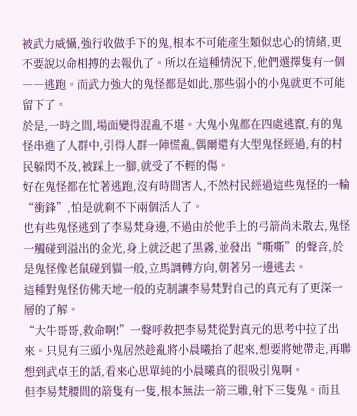被武力威懾,強行收做手下的鬼,根本不可能產生類似忠心的情緒,更不要說以命相搏的去報仇了。所以在這種情況下,他們選擇隻有一個――逃跑。而武力強大的鬼怪都是如此,那些弱小的小鬼就更不可能留下了。
於是,一時之間,場面變得混亂不堪。大鬼小鬼都在四處逃竄,有的鬼怪串進了人群中,引得人群一陣慌亂,偶爾還有大型鬼怪經過,有的村民躲閃不及,被踩上一腳,就受了不輕的傷。
好在鬼怪都在忙著逃跑,沒有時間害人,不然村民經過這些鬼怪的一輪“衝鋒”,怕是就剩不下兩個活人了。
也有些鬼怪逃到了李易梵身邊,不過由於他手上的弓箭尚未散去,鬼怪一觸碰到溢出的金光,身上就泛起了黑霧,並發出“嘶嘶”的聲音,於是鬼怪像老鼠碰到貓一般,立馬調轉方向,朝著另一邊逃去。
這種對鬼怪仿佛天地一般的克制讓李易梵對自己的真元有了更深一層的了解。
“大牛哥哥,救命啊!”一聲呼救把李易梵從對真元的思考中拉了出來。只見有三頭小鬼居然趁亂將小晨曦抬了起來,想要將她帶走,再聯想到武卓王的話,看來心思單純的小晨曦真的很吸引鬼啊。
但李易梵腰間的箭隻有一隻,根本無法一箭三雕,射下三隻鬼。而且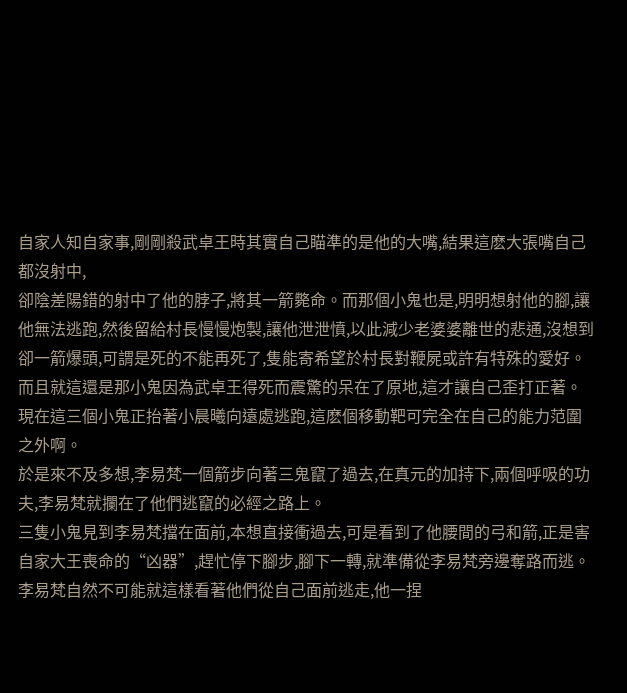自家人知自家事,剛剛殺武卓王時其實自己瞄準的是他的大嘴,結果這麽大張嘴自己都沒射中,
卻陰差陽錯的射中了他的脖子,將其一箭斃命。而那個小鬼也是,明明想射他的腳,讓他無法逃跑,然後留給村長慢慢炮製,讓他泄泄憤,以此減少老婆婆離世的悲通,沒想到卻一箭爆頭,可謂是死的不能再死了,隻能寄希望於村長對鞭屍或許有特殊的愛好。而且就這還是那小鬼因為武卓王得死而震驚的呆在了原地,這才讓自己歪打正著。 現在這三個小鬼正抬著小晨曦向遠處逃跑,這麽個移動靶可完全在自己的能力范圍之外啊。
於是來不及多想,李易梵一個箭步向著三鬼竄了過去,在真元的加持下,兩個呼吸的功夫,李易梵就攔在了他們逃竄的必經之路上。
三隻小鬼見到李易梵擋在面前,本想直接衝過去,可是看到了他腰間的弓和箭,正是害自家大王喪命的“凶器”,趕忙停下腳步,腳下一轉,就準備從李易梵旁邊奪路而逃。
李易梵自然不可能就這樣看著他們從自己面前逃走,他一捏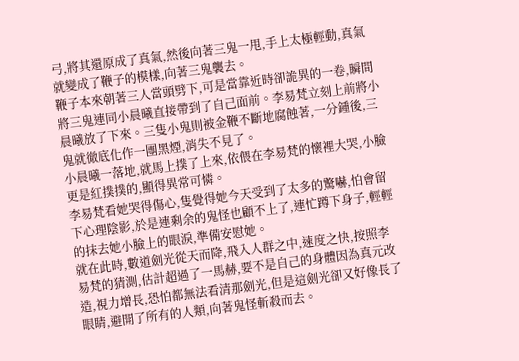弓,將其還原成了真氣,然後向著三鬼一甩,手上太極輕動,真氣就變成了鞭子的模樣,向著三鬼襲去。
鞭子本來朝著三人當頭劈下,可是當靠近時卻詭異的一卷,瞬間將三鬼連同小晨曦直接帶到了自己面前。李易梵立刻上前將小晨曦放了下來。三隻小鬼則被金鞭不斷地腐蝕著,一分鍾後,三鬼就徹底化作一團黑煙,消失不見了。
小晨曦一落地,就馬上撲了上來,依偎在李易梵的懷裡大哭,小臉更是紅撲撲的,顯得異常可憐。
李易梵看她哭得傷心,隻覺得她今天受到了太多的驚嚇,怕會留下心理陰影,於是連剩余的鬼怪也顧不上了,連忙蹲下身子,輕輕的抹去她小臉上的眼淚,準備安慰她。
就在此時,數道劍光從天而降,飛入人群之中,速度之快,按照李易梵的猜測,估計超過了一馬赫,要不是自己的身體因為真元改造,視力增長,恐怕都無法看清那劍光,但是這劍光卻又好像長了眼睛,避開了所有的人類,向著鬼怪斬殺而去。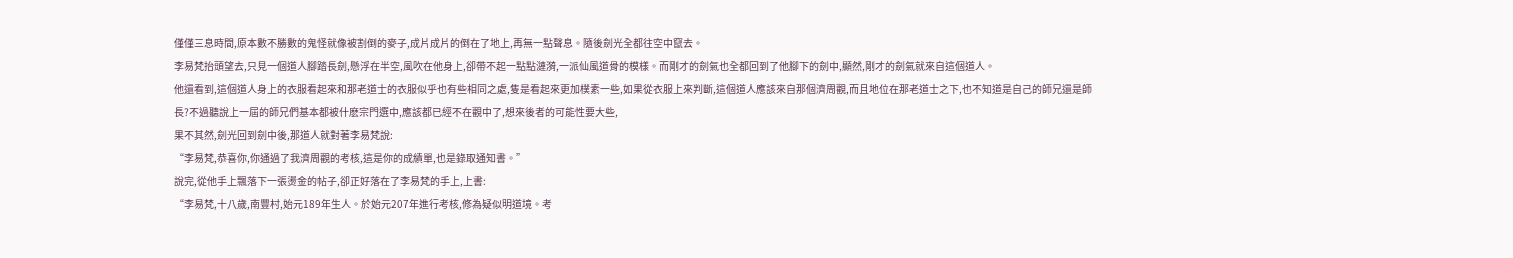僅僅三息時間,原本數不勝數的鬼怪就像被割倒的麥子,成片成片的倒在了地上,再無一點聲息。隨後劍光全都往空中竄去。
李易梵抬頭望去,只見一個道人腳踏長劍,懸浮在半空,風吹在他身上,卻帶不起一點點漣漪,一派仙風道骨的模樣。而剛才的劍氣也全都回到了他腳下的劍中,顯然,剛才的劍氣就來自這個道人。
他還看到,這個道人身上的衣服看起來和那老道士的衣服似乎也有些相同之處,隻是看起來更加樸素一些,如果從衣服上來判斷,這個道人應該來自那個濟周觀,而且地位在那老道士之下,也不知道是自己的師兄還是師長?不過聽說上一屆的師兄們基本都被什麽宗門選中,應該都已經不在觀中了,想來後者的可能性要大些,
果不其然,劍光回到劍中後,那道人就對著李易梵說:
“李易梵,恭喜你,你通過了我濟周觀的考核,這是你的成績單,也是錄取通知書。”
說完,從他手上飄落下一張燙金的帖子,卻正好落在了李易梵的手上,上書:
“李易梵,十八歲,南豐村,始元189年生人。於始元207年進行考核,修為疑似明道境。考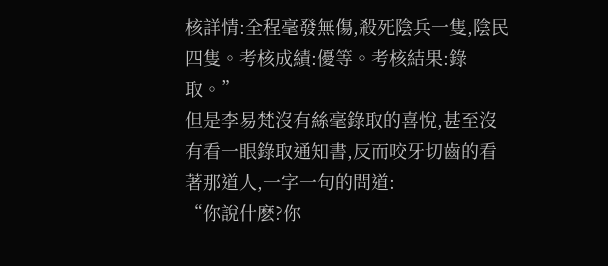核詳情:全程毫發無傷,殺死陰兵一隻,陰民四隻。考核成績:優等。考核結果:錄取。”
但是李易梵沒有絲毫錄取的喜悅,甚至沒有看一眼錄取通知書,反而咬牙切齒的看著那道人,一字一句的問道:
“你說什麽?你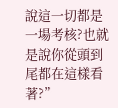說這一切都是一場考核?也就是說你從頭到尾都在這樣看著?”